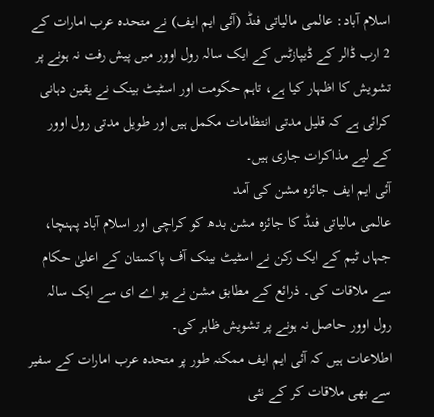اسلام آباد: عالمی مالیاتی فنڈ (آئی ایم ایف) نے متحدہ عرب امارات کے 2 ارب ڈالر کے ڈیپازٹس کے ایک سالہ رول اوور میں پیش رفت نہ ہونے پر تشویش کا اظہار کیا ہے، تاہم حکومت اور اسٹیٹ بینک نے یقین دہانی کرائی ہے کہ قلیل مدتی انتظامات مکمل ہیں اور طویل مدتی رول اوور کے لیے مذاکرات جاری ہیں۔
آئی ایم ایف جائزہ مشن کی آمد
عالمی مالیاتی فنڈ کا جائزہ مشن بدھ کو کراچی اور اسلام آباد پہنچا، جہاں ٹیم کے ایک رکن نے اسٹیٹ بینک آف پاکستان کے اعلیٰ حکام سے ملاقات کی۔ ذرائع کے مطابق مشن نے یو اے ای سے ایک سالہ رول اوور حاصل نہ ہونے پر تشویش ظاہر کی۔
اطلاعات ہیں کہ آئی ایم ایف ممکنہ طور پر متحدہ عرب امارات کے سفیر سے بھی ملاقات کر کے نئی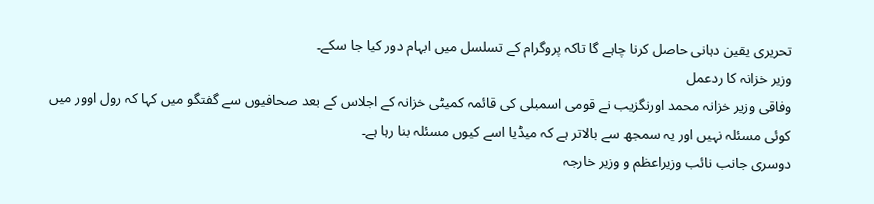تحریری یقین دہانی حاصل کرنا چاہے گا تاکہ پروگرام کے تسلسل میں ابہام دور کیا جا سکے۔
وزیر خزانہ کا ردعمل
وفاقی وزیر خزانہ محمد اورنگزیب نے قومی اسمبلی کی قائمہ کمیٹی خزانہ کے اجلاس کے بعد صحافیوں سے گفتگو میں کہا کہ رول اوور میں کوئی مسئلہ نہیں اور یہ سمجھ سے بالاتر ہے کہ میڈیا اسے کیوں مسئلہ بنا رہا ہے۔
دوسری جانب نائب وزیراعظم و وزیر خارجہ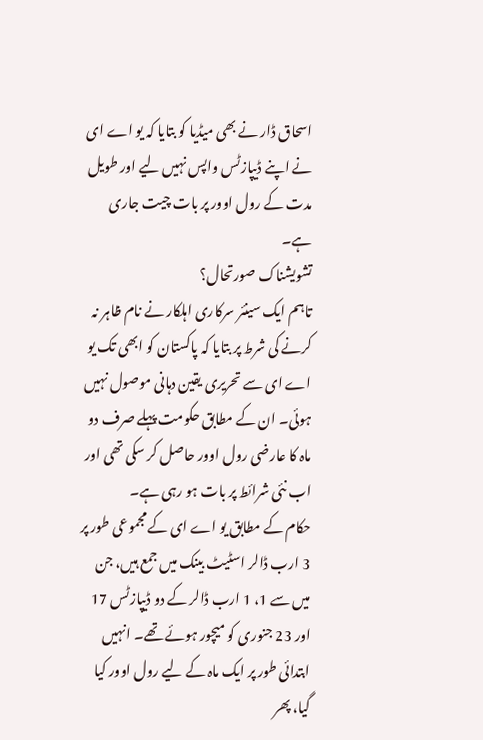اسحاق ڈار نے بھی میڈیا کو بتایا کہ یو اے ای نے اپنے ڈیپازٹس واپس نہیں لیے اور طویل مدت کے رول اوور پر بات چیت جاری ہے۔
تشویشناک صورتحال؟
تاہم ایک سینئر سرکاری اہلکار نے نام ظاہر نہ کرنے کی شرط پر بتایا کہ پاکستان کو ابھی تک یو اے ای سے تحریری یقین دہانی موصول نہیں ہوئی۔ ان کے مطابق حکومت پہلے صرف دو ماہ کا عارضی رول اوور حاصل کر سکی تھی اور اب نئی شرائط پر بات ہو رہی ہے۔
حکام کے مطابق یو اے ای کے مجموعی طور پر 3 ارب ڈالر اسٹیٹ بینک میں جمع ہیں، جن میں سے 1، 1 ارب ڈالر کے دو ڈیپازٹس 17 اور 23 جنوری کو میچور ہوئے تھے۔ انہیں ابتدائی طور پر ایک ماہ کے لیے رول اوور کیا گیا، پھر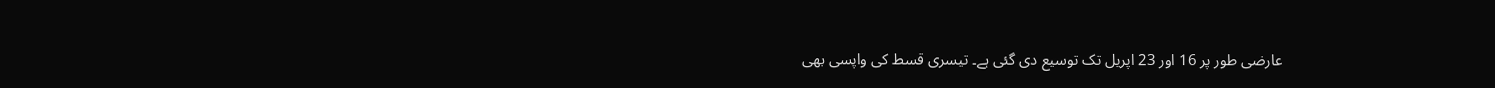عارضی طور پر 16 اور 23 اپریل تک توسیع دی گئی ہے۔ تیسری قسط کی واپسی بھی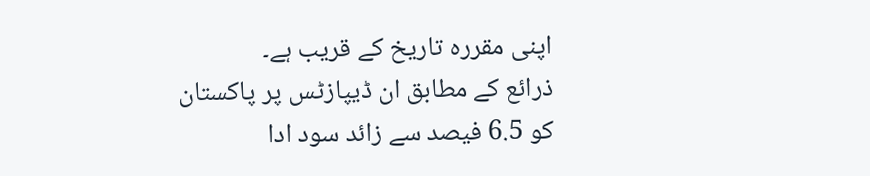اپنی مقررہ تاریخ کے قریب ہے۔
ذرائع کے مطابق ان ڈیپازٹس پر پاکستان کو 6.5 فیصد سے زائد سود ادا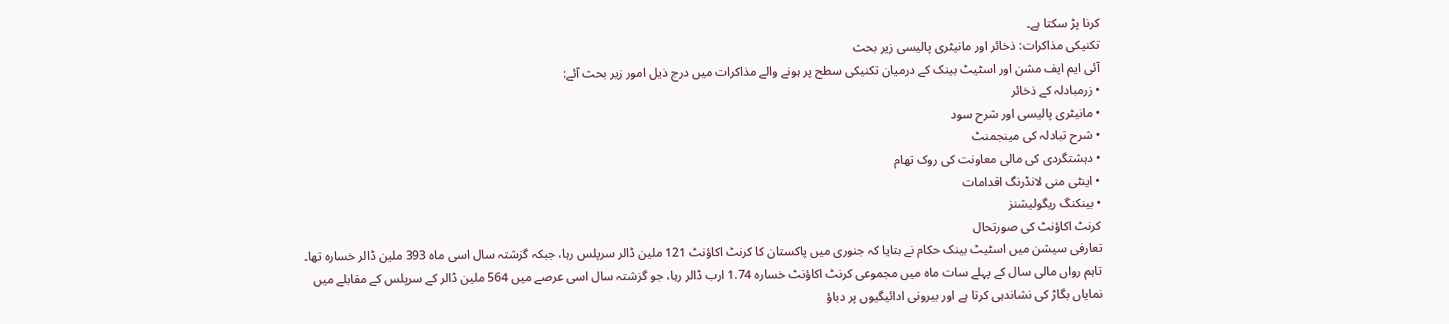کرنا پڑ سکتا ہے۔
تکنیکی مذاکرات: ذخائر اور مانیٹری پالیسی زیر بحث
آئی ایم ایف مشن اور اسٹیٹ بینک کے درمیان تکنیکی سطح پر ہونے والے مذاکرات میں درج ذیل امور زیر بحث آئے:
• زرمبادلہ کے ذخائر
• مانیٹری پالیسی اور شرح سود
• شرح تبادلہ کی مینجمنٹ
• دہشتگردی کی مالی معاونت کی روک تھام
• اینٹی منی لانڈرنگ اقدامات
• بینکنگ ریگولیشنز
کرنٹ اکاؤنٹ کی صورتحال
تعارفی سیشن میں اسٹیٹ بینک حکام نے بتایا کہ جنوری میں پاکستان کا کرنٹ اکاؤنٹ 121 ملین ڈالر سرپلس رہا، جبکہ گزشتہ سال اسی ماہ 393 ملین ڈالر خسارہ تھا۔
تاہم رواں مالی سال کے پہلے سات ماہ میں مجموعی کرنٹ اکاؤنٹ خسارہ 1.74 ارب ڈالر رہا، جو گزشتہ سال اسی عرصے میں 564 ملین ڈالر کے سرپلس کے مقابلے میں نمایاں بگاڑ کی نشاندہی کرتا ہے اور بیرونی ادائیگیوں پر دباؤ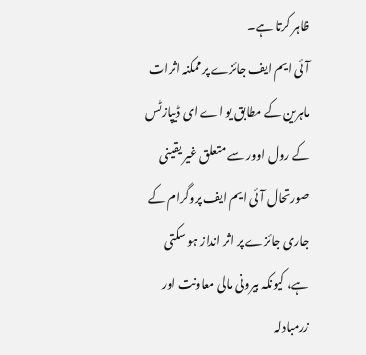ظاہر کرتا ہے۔
آئی ایم ایف جائزے پر ممکنہ اثرات
ماہرین کے مطابق یو اے ای ڈیپازٹس کے رول اوور سے متعلق غیر یقینی صورتحال آئی ایم ایف پروگرام کے جاری جائزے پر اثر انداز ہو سکتی ہے، کیونکہ بیرونی مالی معاونت اور زرمبادلہ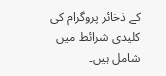کے ذخائر پروگرام کی کلیدی شرائط میں شامل ہیں۔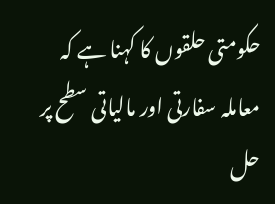حکومتی حلقوں کا کہنا ہے کہ معاملہ سفارتی اور مالیاتی سطح پر حل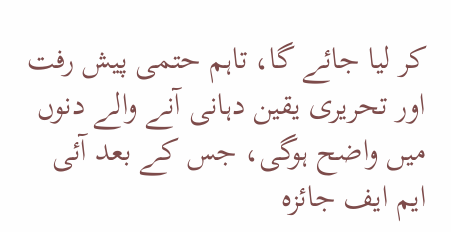کر لیا جائے گا، تاہم حتمی پیش رفت اور تحریری یقین دہانی آنے والے دنوں میں واضح ہوگی، جس کے بعد آئی ایم ایف جائزہ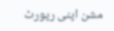مشن اپنی رپورٹ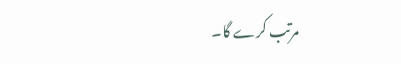مرتب کرے گا۔